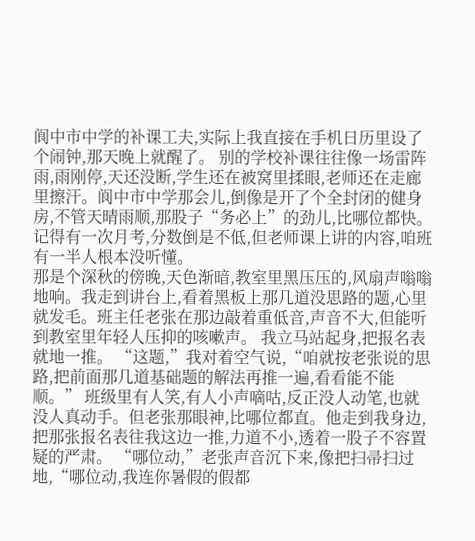阆中市中学的补课工夫,实际上我直接在手机日历里设了个闹钟,那天晚上就醒了。 别的学校补课往往像一场雷阵雨,雨刚停,天还没断,学生还在被窝里揉眼,老师还在走廊里擦汗。阆中市中学那会儿,倒像是开了个全封闭的健身房,不管天晴雨顺,那股子“务必上”的劲儿,比哪位都快。 记得有一次月考,分数倒是不低,但老师课上讲的内容,咱班有一半人根本没听懂。
那是个深秋的傍晚,天色渐暗,教室里黑压压的,风扇声嗡嗡地响。我走到讲台上,看着黑板上那几道没思路的题,心里就发毛。班主任老张在那边敲着重低音,声音不大,但能听到教室里年轻人压抑的咳嗽声。 我立马站起身,把报名表就地一推。 “这题,”我对着空气说,“咱就按老张说的思路,把前面那几道基础题的解法再推一遍,看看能不能顺。” 班级里有人笑,有人小声嘀咕,反正没人动笔,也就没人真动手。但老张那眼神,比哪位都直。他走到我身边,把那张报名表往我这边一推,力道不小,透着一股子不容置疑的严肃。 “哪位动,”老张声音沉下来,像把扫帚扫过地,“哪位动,我连你暑假的假都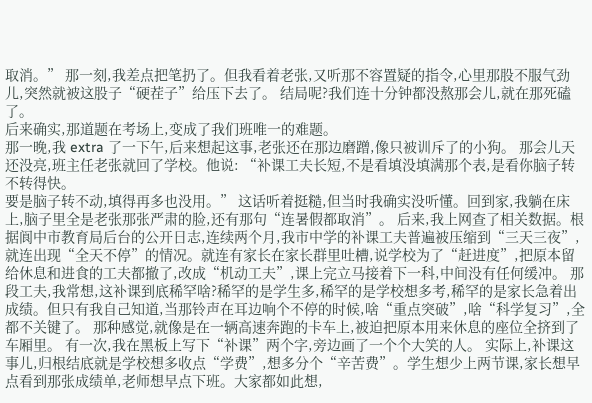取消。” 那一刻,我差点把笔扔了。但我看着老张,又听那不容置疑的指令,心里那股不服气劲儿,突然就被这股子“硬茬子”给压下去了。 结局呢?我们连十分钟都没熬那会儿,就在那死磕了。
后来确实,那道题在考场上,变成了我们班唯一的难题。
那一晚,我 extra 了一下午,后来想起这事,老张还在那边磨蹭,像只被训斥了的小狗。 那会儿天还没亮,班主任老张就回了学校。他说: “补课工夫长短,不是看填没填满那个表,是看你脑子转不转得快。
要是脑子转不动,填得再多也没用。” 这话听着挺糙,但当时我确实没听懂。回到家,我躺在床上,脑子里全是老张那张严肃的脸,还有那句“连暑假都取消”。 后来,我上网查了相关数据。根据阆中市教育局后台的公开日志,连续两个月,我市中学的补课工夫普遍被压缩到“三天三夜”,就连出现“全天不停”的情况。就连有家长在家长群里吐槽,说学校为了“赶进度”,把原本留给休息和进食的工夫都撤了,改成“机动工夫”,课上完立马接着下一科,中间没有任何缓冲。 那段工夫,我常想,这补课到底稀罕啥?稀罕的是学生多,稀罕的是学校想多考,稀罕的是家长急着出成绩。但只有我自己知道,当那铃声在耳边响个不停的时候,啥“重点突破”,啥“科学复习”,全都不关键了。 那种感觉,就像是在一辆高速奔跑的卡车上,被迫把原本用来休息的座位全挤到了车厢里。 有一次,我在黑板上写下“补课”两个字,旁边画了一个个大笑的人。 实际上,补课这事儿,归根结底就是学校想多收点“学费”,想多分个“辛苦费”。学生想少上两节课,家长想早点看到那张成绩单,老师想早点下班。大家都如此想,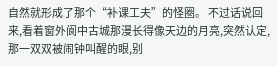自然就形成了那个“补课工夫”的怪圈。 不过话说回来,看着窗外阆中古城那漫长得像天边的月亮,突然认定,那一双双被闹钟叫醒的眼,别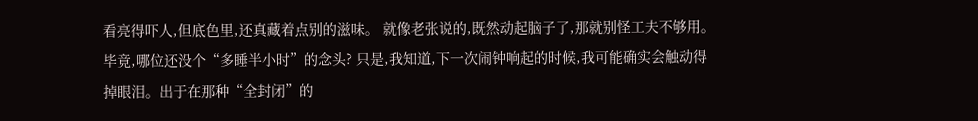看亮得吓人,但底色里,还真藏着点别的滋味。 就像老张说的,既然动起脑子了,那就别怪工夫不够用。
毕竟,哪位还没个“多睡半小时”的念头? 只是,我知道,下一次闹钟响起的时候,我可能确实会触动得掉眼泪。出于在那种“全封闭”的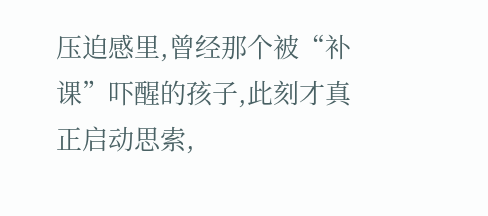压迫感里,曾经那个被“补课”吓醒的孩子,此刻才真正启动思索,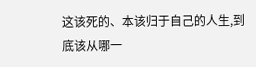这该死的、本该归于自己的人生,到底该从哪一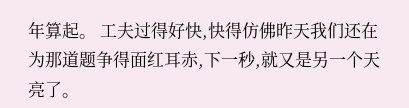年算起。 工夫过得好快,快得仿佛昨天我们还在为那道题争得面红耳赤,下一秒,就又是另一个天亮了。